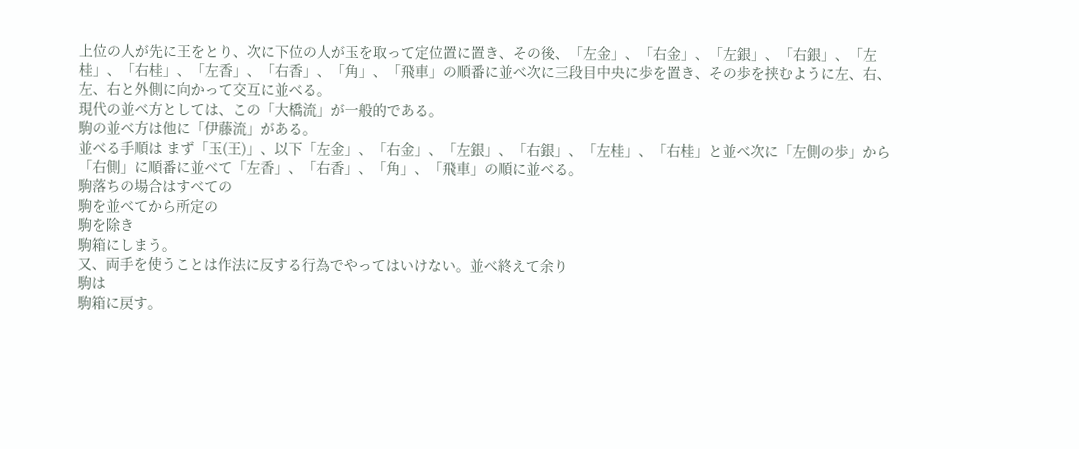上位の人が先に王をとり、次に下位の人が玉を取って定位置に置き、その後、「左金」、「右金」、「左銀」、「右銀」、「左桂」、「右桂」、「左香」、「右香」、「角」、「飛車」の順番に並べ次に三段目中央に歩を置き、その歩を挟むように左、右、左、右と外側に向かって交互に並べる。
現代の並べ方としては、この「大橋流」が一般的である。
駒の並べ方は他に「伊藤流」がある。
並べる手順は まず「玉(王)」、以下「左金」、「右金」、「左銀」、「右銀」、「左桂」、「右桂」と並べ次に「左側の歩」から「右側」に順番に並べて「左香」、「右香」、「角」、「飛車」の順に並べる。
駒落ちの場合はすべての
駒を並べてから所定の
駒を除き
駒箱にしまう。
又、両手を使うことは作法に反する行為でやってはいけない。並べ終えて余り
駒は
駒箱に戻す。